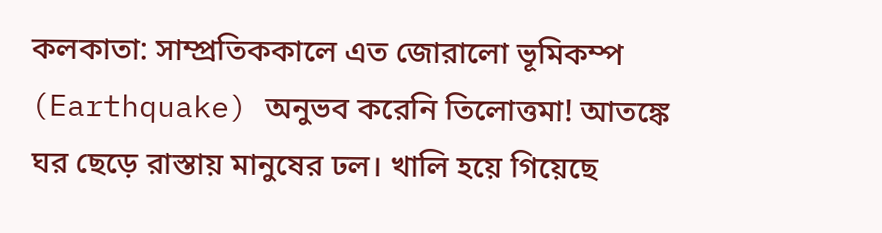কলকাতা: সাম্প্রতিককালে এত জোরালো ভূমিকম্প (Earthquake) অনুভব করেনি তিলোত্তমা! আতঙ্কে ঘর ছেড়ে রাস্তায় মানুষের ঢল। খালি হয়ে গিয়েছে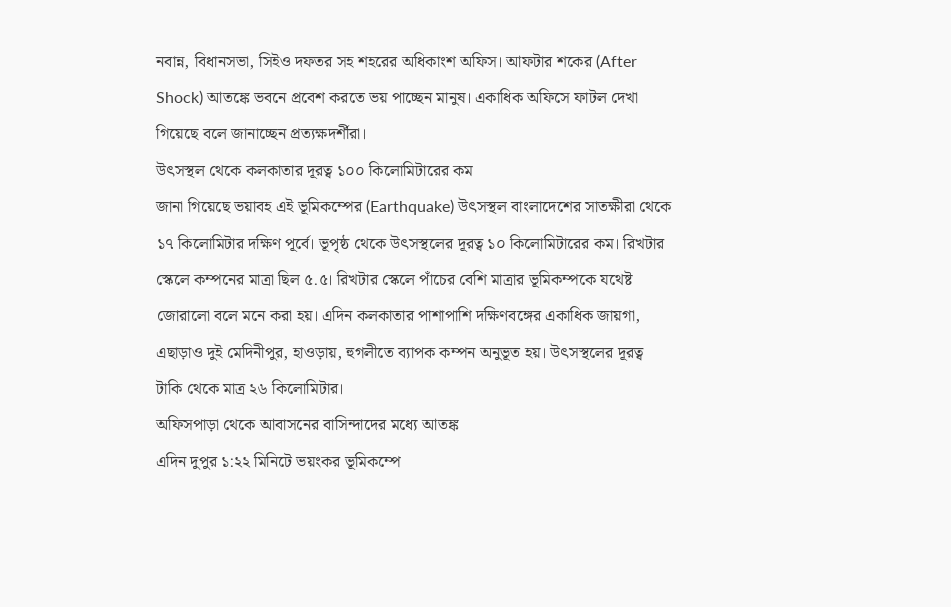নবান্ন, বিধানসভা, সিইও দফতর সহ শহরের অধিকাংশ অফিস। আফটার শকের (After Shock) আতঙ্কে ভবনে প্রবেশ করতে ভয় পাচ্ছেন মানুষ। একাধিক অফিসে ফাটল দেখা গিয়েছে বলে জানাচ্ছেন প্রত্যক্ষদর্শীরা।
উৎসস্থল থেকে কলকাতার দূরত্ব ১০০ কিলোমিটারের কম
জানা গিয়েছে ভয়াবহ এই ভূমিকম্পের (Earthquake) উৎসস্থল বাংলাদেশের সাতক্ষীরা থেকে ১৭ কিলোমিটার দক্ষিণ পূর্বে। ভূপৃষ্ঠ থেকে উৎসস্থলের দূরত্ব ১০ কিলোমিটারের কম। রিখটার স্কেলে কম্পনের মাত্রা ছিল ৫.৫। রিখটার স্কেলে পাঁচের বেশি মাত্রার ভূমিকম্পকে যথেষ্ট জোরালো বলে মনে করা হয়। এদিন কলকাতার পাশাপাশি দক্ষিণবঙ্গের একাধিক জায়গা, এছাড়াও দুই মেদিনীপুর, হাওড়ায়, হুগলীতে ব্যাপক কম্পন অনুভূত হয়। উৎসস্থলের দূরত্ব টাকি থেকে মাত্র ২৬ কিলোমিটার।
অফিসপাড়া থেকে আবাসনের বাসিন্দাদের মধ্যে আতঙ্ক
এদিন দুপুর ১:২২ মিনিটে ভয়ংকর ভূমিকম্পে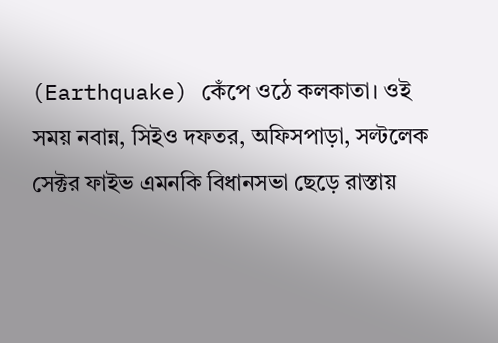(Earthquake) কেঁপে ওঠে কলকাতা। ওই সময় নবান্ন, সিইও দফতর, অফিসপাড়া, সল্টলেক সেক্টর ফাইভ এমনকি বিধানসভা ছেড়ে রাস্তায়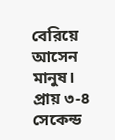বেরিয়ে আসেন মানুষ। প্রায় ৩-৪ সেকেন্ড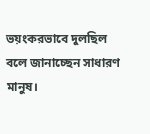ভয়ংকরভাবে দুলছিল বলে জানাচ্ছেন সাধারণ মানুষ।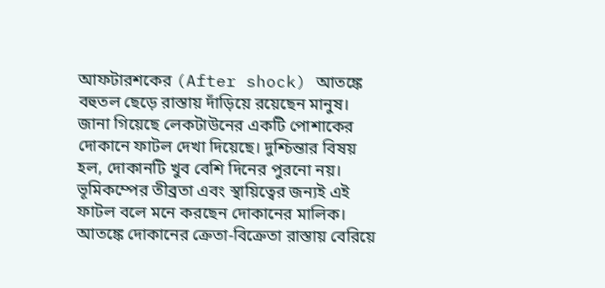আফটারশকের (After shock) আতঙ্কে বহুতল ছেড়ে রাস্তায় দাঁড়িয়ে রয়েছেন মানুষ। জানা গিয়েছে লেকটাউনের একটি পোশাকের দোকানে ফাটল দেখা দিয়েছে। দুশ্চিন্তার বিষয় হল, দোকানটি খুব বেশি দিনের পুরনো নয়। ভূমিকম্পের তীব্রতা এবং স্থায়িত্বের জন্যই এই ফাটল বলে মনে করছেন দোকানের মালিক। আতঙ্কে দোকানের ক্রেতা-বিক্রেতা রাস্তায় বেরিয়ে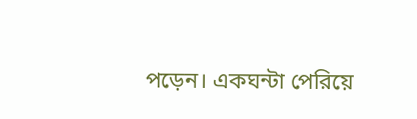পড়েন। একঘন্টা পেরিয়ে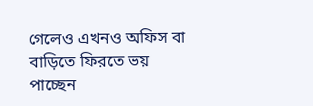গেলেও এখনও অফিস বা বাড়িতে ফিরতে ভয় পাচ্ছেন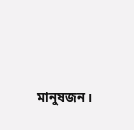মানুষজন।